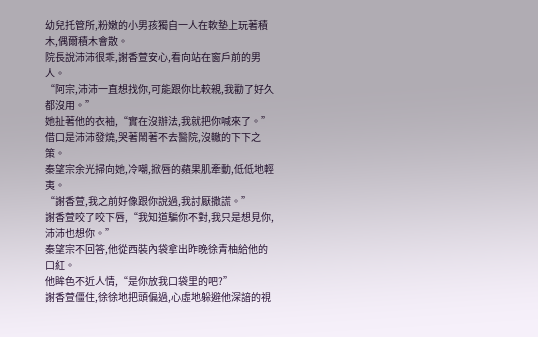幼兒托管所,粉嫩的小男孩獨自一人在軟墊上玩著積木,偶爾積木會散。
院長說沛沛很乖,謝香萱安心,看向站在窗戶前的男人。
“阿宗,沛沛一直想找你,可能跟你比較親,我勸了好久都沒用。”
她扯著他的衣袖,“實在沒辦法,我就把你喊來了。”
借口是沛沛發燒,哭著鬧著不去醫院,沒轍的下下之策。
秦望宗余光掃向她,冷嘲,掀唇的蘋果肌牽動,低低地輕夷。
“謝香萱,我之前好像跟你說過,我討厭撒謊。”
謝香萱咬了咬下唇,“我知道騙你不對,我只是想見你,沛沛也想你。”
秦望宗不回答,他從西裝內袋拿出昨晚徐青柚給他的口紅。
他眸色不近人情,“是你放我口袋里的吧?”
謝香萱僵住,徐徐地把頭偏過,心虛地躲避他深諳的視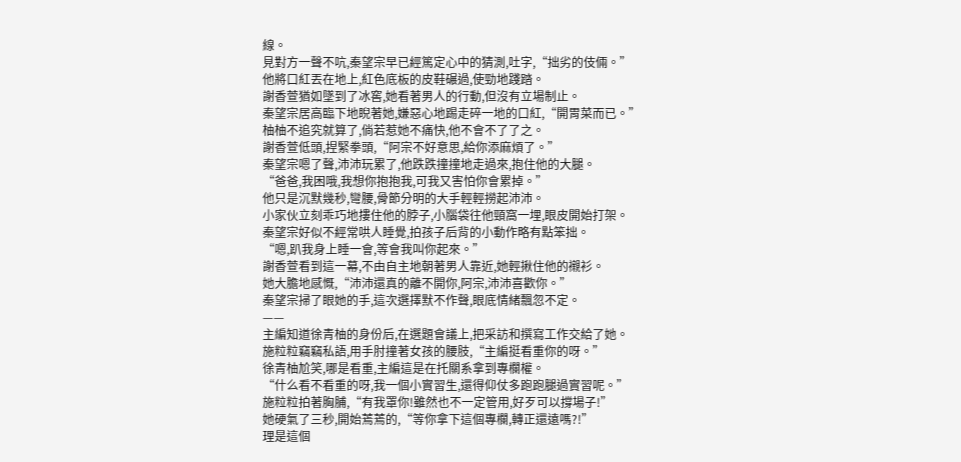線。
見對方一聲不吭,秦望宗早已經篤定心中的猜測,吐字,“拙劣的伎倆。”
他將口紅丟在地上,紅色底板的皮鞋碾過,使勁地踐踏。
謝香萱猶如墜到了冰窖,她看著男人的行動,但沒有立場制止。
秦望宗居高臨下地睨著她,嫌惡心地踢走碎一地的口紅,“開胃菜而已。”
柚柚不追究就算了,倘若惹她不痛快,他不會不了了之。
謝香萱低頭,捏緊拳頭,“阿宗不好意思,給你添麻煩了。”
秦望宗嗯了聲,沛沛玩累了,他跌跌撞撞地走過來,抱住他的大腿。
“爸爸,我困哦,我想你抱抱我,可我又害怕你會累掉。”
他只是沉默幾秒,彎腰,骨節分明的大手輕輕撈起沛沛。
小家伙立刻乖巧地摟住他的脖子,小腦袋往他頸窩一埋,眼皮開始打架。
秦望宗好似不經常哄人睡覺,拍孩子后背的小動作略有點笨拙。
“嗯,趴我身上睡一會,等會我叫你起來。”
謝香萱看到這一幕,不由自主地朝著男人靠近,她輕揪住他的襯衫。
她大膽地感慨,“沛沛還真的離不開你,阿宗,沛沛喜歡你。”
秦望宗掃了眼她的手,這次選擇默不作聲,眼底情緒飄忽不定。
——
主編知道徐青柚的身份后,在選題會議上,把采訪和撰寫工作交給了她。
施粒粒竊竊私語,用手肘撞著女孩的腰肢,“主編挺看重你的呀。”
徐青柚尬笑,哪是看重,主編這是在托關系拿到專欄權。
“什么看不看重的呀,我一個小實習生,還得仰仗多跑跑腿過實習呢。”
施粒粒拍著胸脯,“有我罩你!雖然也不一定管用,好歹可以撐場子!”
她硬氣了三秒,開始蔫蔫的,“等你拿下這個專欄,轉正還遠嗎?!”
理是這個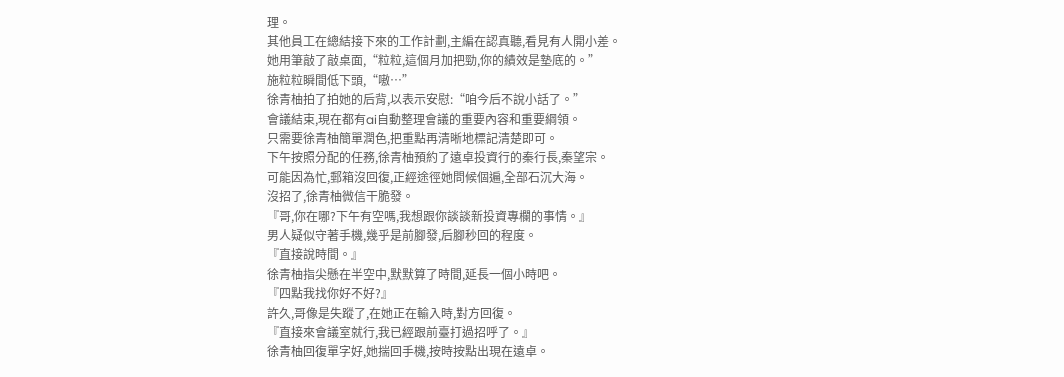理。
其他員工在總結接下來的工作計劃,主編在認真聽,看見有人開小差。
她用筆敲了敲桌面,“粒粒,這個月加把勁,你的績效是墊底的。”
施粒粒瞬間低下頭,“嗷…”
徐青柚拍了拍她的后背,以表示安慰:“咱今后不說小話了。”
會議結束,現在都有ai自動整理會議的重要內容和重要綱領。
只需要徐青柚簡單潤色,把重點再清晰地標記清楚即可。
下午按照分配的任務,徐青柚預約了遠卓投資行的秦行長,秦望宗。
可能因為忙,郵箱沒回復,正經途徑她問候個遍,全部石沉大海。
沒招了,徐青柚微信干脆發。
『哥,你在哪?下午有空嗎,我想跟你談談新投資專欄的事情。』
男人疑似守著手機,幾乎是前腳發,后腳秒回的程度。
『直接說時間。』
徐青柚指尖懸在半空中,默默算了時間,延長一個小時吧。
『四點我找你好不好?』
許久,哥像是失蹤了,在她正在輸入時,對方回復。
『直接來會議室就行,我已經跟前臺打過招呼了。』
徐青柚回復單字好,她揣回手機,按時按點出現在遠卓。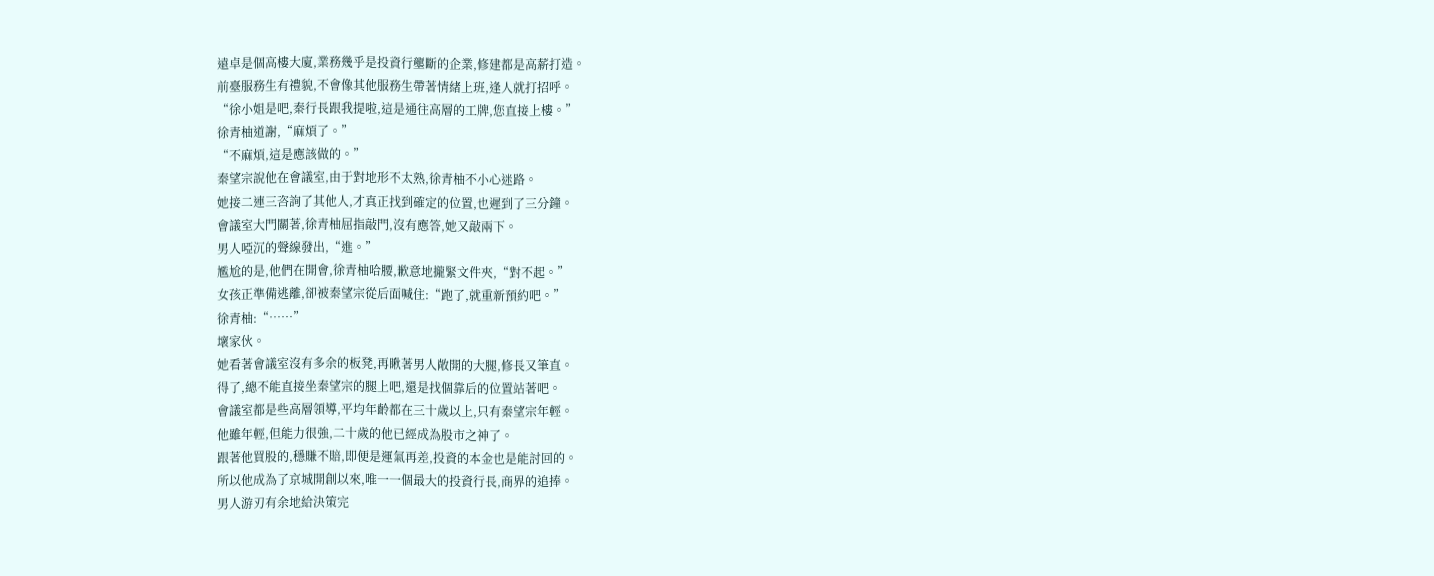遠卓是個高樓大廈,業務幾乎是投資行壟斷的企業,修建都是高薪打造。
前臺服務生有禮貌,不會像其他服務生帶著情緒上班,逢人就打招呼。
“徐小姐是吧,秦行長跟我提啦,這是通往高層的工牌,您直接上樓。”
徐青柚道謝,“麻煩了。”
“不麻煩,這是應該做的。”
秦望宗說他在會議室,由于對地形不太熟,徐青柚不小心迷路。
她接二連三咨詢了其他人,才真正找到確定的位置,也遲到了三分鐘。
會議室大門關著,徐青柚屈指敲門,沒有應答,她又敲兩下。
男人啞沉的聲線發出,“進。”
尷尬的是,他們在開會,徐青柚哈腰,歉意地攏緊文件夾,“對不起。”
女孩正準備逃離,卻被秦望宗從后面喊住:“跑了,就重新預約吧。”
徐青柚:“……”
壞家伙。
她看著會議室沒有多余的板凳,再瞅著男人敞開的大腿,修長又筆直。
得了,總不能直接坐秦望宗的腿上吧,還是找個靠后的位置站著吧。
會議室都是些高層領導,平均年齡都在三十歲以上,只有秦望宗年輕。
他雖年輕,但能力很強,二十歲的他已經成為股市之神了。
跟著他買股的,穩賺不賠,即便是運氣再差,投資的本金也是能討回的。
所以他成為了京城開創以來,唯一一個最大的投資行長,商界的追捧。
男人游刃有余地給決策完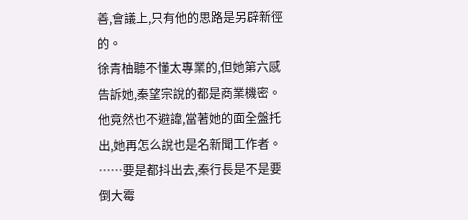善,會議上,只有他的思路是另辟新徑的。
徐青柚聽不懂太專業的,但她第六感告訴她,秦望宗說的都是商業機密。
他竟然也不避諱,當著她的面全盤托出,她再怎么說也是名新聞工作者。
……要是都抖出去,秦行長是不是要倒大霉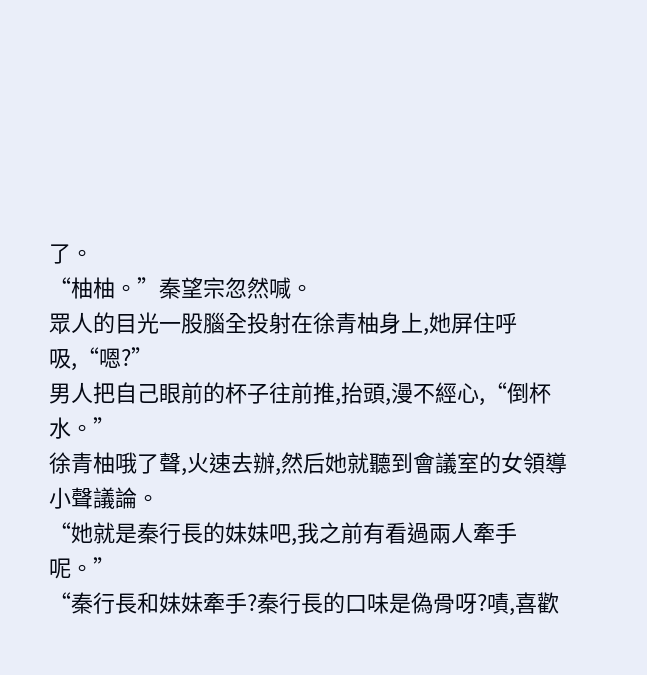了。
“柚柚。”秦望宗忽然喊。
眾人的目光一股腦全投射在徐青柚身上,她屏住呼吸,“嗯?”
男人把自己眼前的杯子往前推,抬頭,漫不經心,“倒杯水。”
徐青柚哦了聲,火速去辦,然后她就聽到會議室的女領導小聲議論。
“她就是秦行長的妹妹吧,我之前有看過兩人牽手呢。”
“秦行長和妹妹牽手?秦行長的口味是偽骨呀?嘖,喜歡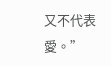又不代表愛。”